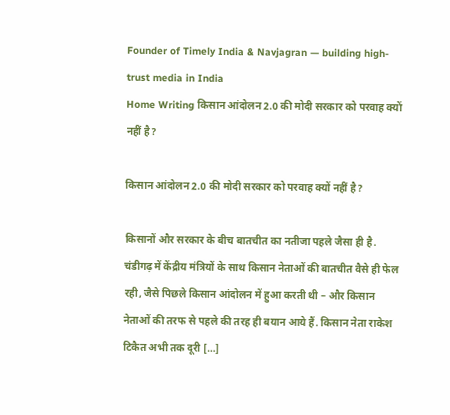Founder of Timely India & Navjagran — building high-trust media in India
Home Writing किसान आंदोलन 2.0 की मोदी सरकार को परवाह क्यों नहीं है?

किसान आंदोलन 2.0 की मोदी सरकार को परवाह क्यों नहीं है?

किसानों और सरकार के बीच बातचीत का नतीजा पहले जैसा ही है. चंडीगढ़ में केंद्रीय मंत्रियों के साथ किसान नेताओं की बातचीत वैसे ही फेल रही, जैसे पिछले किसान आंदोलन में हुआ करती थी – और किसान नेताओं की तरफ से पहले की तरह ही बयान आये हैं. किसान नेता राकेश टिकैत अभी तक दूरी […]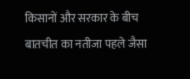किसानों और सरकार के बीच बातचीत का नतीजा पहले जैसा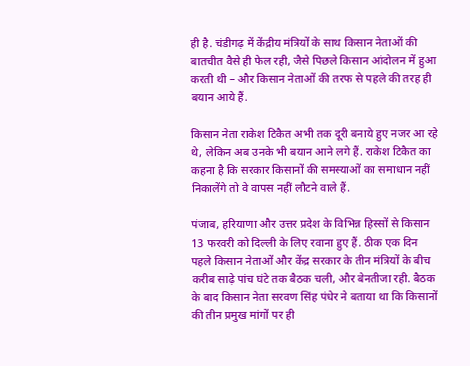ही है. चंडीगढ़ में केंद्रीय मंत्रियों के साथ किसान नेताओं की बातचीत वैसे ही फेल रही, जैसे पिछले किसान आंदोलन में हुआ करती थी – और किसान नेताओं की तरफ से पहले की तरह ही बयान आये हैं.

किसान नेता राकेश टिकैत अभी तक दूरी बनाये हुए नजर आ रहे थे, लेकिन अब उनके भी बयान आने लगे हैं. राकेश टिकैत का कहना है कि सरकार किसानों की समस्याओं का समाधान नहीं निकालेंगे तो वे वापस नहीं लौटने वाले हैं.

पंजाब, हरियाणा और उत्तर प्रदेश के विभिन्न हिस्सों से किसान 13 फरवरी को दिल्ली के लिए रवाना हुए हैं. ठीक एक दिन पहले किसान नेताओं और केंद्र सरकार के तीन मंत्रियों के बीच करीब साढ़े पांच घंटे तक बैठक चली, और बेनतीजा रही. बैठक के बाद किसान नेता सरवण सिंह पंधेर ने बताया था कि किसानों की तीन प्रमुख मांगों पर ही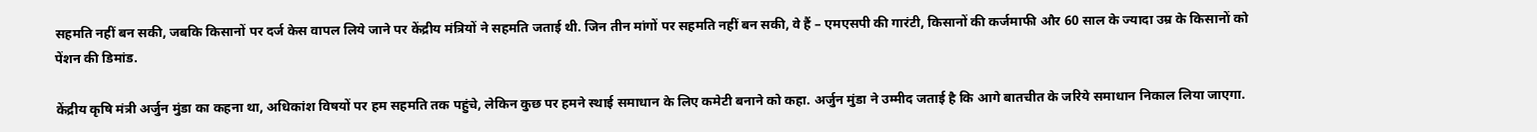सहमति नहीं बन सकी, जबकि किसानों पर दर्ज केस वापल लिये जाने पर केंद्रीय मंत्रियों ने सहमति जताई थी. जिन तीन मांगों पर सहमति नहीं बन सकी, वे हैं – एमएसपी की गारंटी, किसानों की कर्जमाफी और 60 साल के ज्यादा उम्र के किसानों को पेंशन की डिमांड.

केंद्रीय कृषि मंत्री अर्जुन मुंडा का कहना था, अधिकांश विषयों पर हम सहमति तक पहुंचे, लेकिन कुछ पर हमने स्थाई समाधान के लिए कमेटी बनाने को कहा. अर्जुन मुंडा ने उम्मीद जताई है कि आगे बातचीत के जरिये समाधान निकाल लिया जाएगा.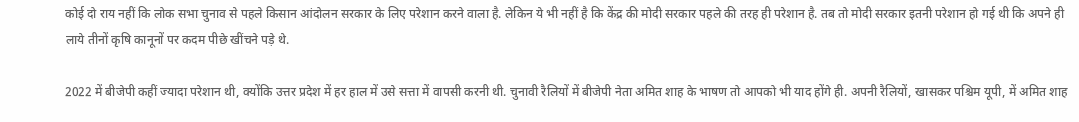कोई दो राय नहीं कि लोक सभा चुनाव से पहले किसान आंदोलन सरकार के लिए परेशान करने वाला है. लेकिन ये भी नहीं है कि केंद्र की मोदी सरकार पहले की तरह ही परेशान है. तब तो मोदी सरकार इतनी परेशान हो गई थी कि अपने ही लाये तीनों कृषि कानूनों पर कदम पीछे खींचने पड़े थे.

2022 में बीजेपी कहीं ज्यादा परेशान थी, क्योंकि उत्तर प्रदेश में हर हाल में उसे सत्ता में वापसी करनी थी. चुनावी रैलियों में बीजेपी नेता अमित शाह के भाषण तो आपको भी याद होंगे ही. अपनी रैलियों, खासकर पश्चिम यूपी, में अमित शाह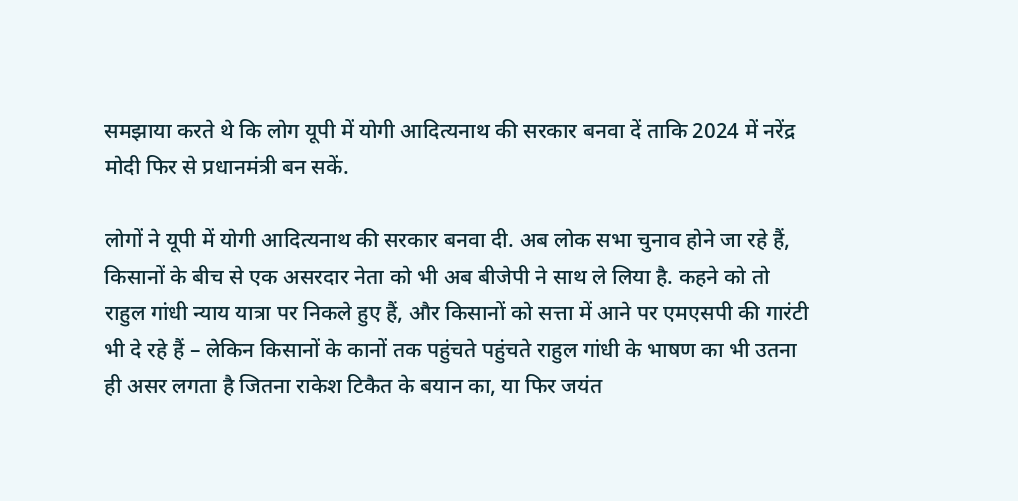समझाया करते थे कि लोग यूपी में योगी आदित्यनाथ की सरकार बनवा दें ताकि 2024 में नरेंद्र मोदी फिर से प्रधानमंत्री बन सकें.

लोगों ने यूपी में योगी आदित्यनाथ की सरकार बनवा दी. अब लोक सभा चुनाव होने जा रहे हैं, किसानों के बीच से एक असरदार नेता को भी अब बीजेपी ने साथ ले लिया है. कहने को तो राहुल गांधी न्याय यात्रा पर निकले हुए हैं, और किसानों को सत्ता में आने पर एमएसपी की गारंटी भी दे रहे हैं – लेकिन किसानों के कानों तक पहुंचते पहुंचते राहुल गांधी के भाषण का भी उतना ही असर लगता है जितना राकेश टिकैत के बयान का, या फिर जयंत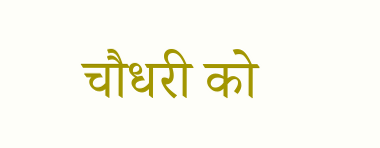चौधरी को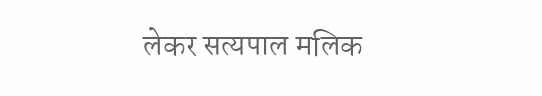लेकर सत्यपाल मलिक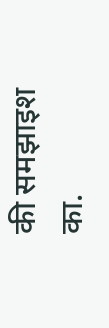की समझाइश का.